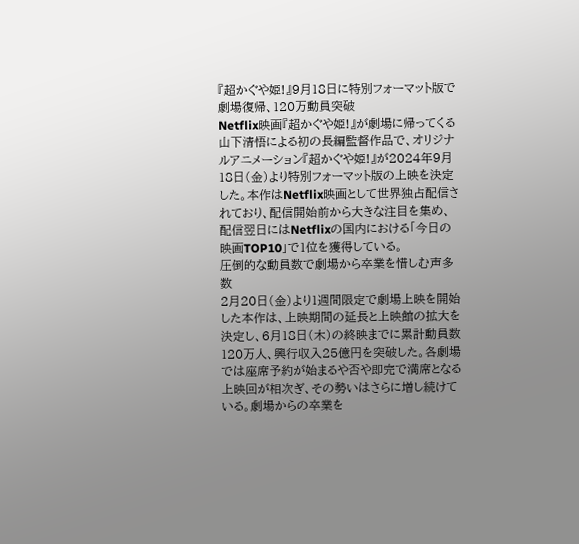『超かぐや姫!』9月18日に特別フォーマット版で劇場復帰、120万動員突破
Netflix映画『超かぐや姫!』が劇場に帰ってくる
山下清悟による初の長編監督作品で、オリジナルアニメーション『超かぐや姫!』が2024年9月18日(金)より特別フォーマット版の上映を決定した。本作はNetflix映画として世界独占配信されており、配信開始前から大きな注目を集め、配信翌日にはNetflixの国内における「今日の映画TOP10」で1位を獲得している。
圧倒的な動員数で劇場から卒業を惜しむ声多数
2月20日(金)より1週間限定で劇場上映を開始した本作は、上映期間の延長と上映館の拡大を決定し、6月18日(木)の終映までに累計動員数120万人、興行収入25億円を突破した。各劇場では座席予約が始まるや否や即完で満席となる上映回が相次ぎ、その勢いはさらに増し続けている。劇場からの卒業を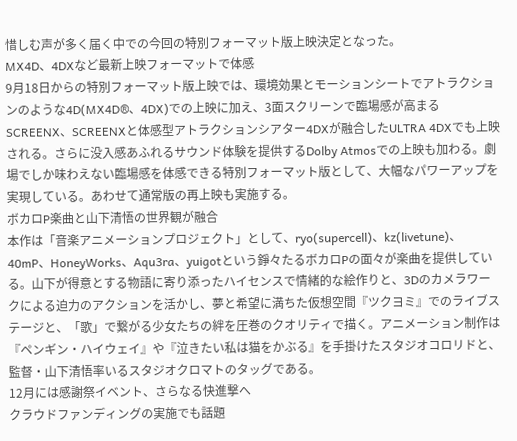惜しむ声が多く届く中での今回の特別フォーマット版上映決定となった。
MX4D、4DXなど最新上映フォーマットで体感
9月18日からの特別フォーマット版上映では、環境効果とモーションシートでアトラクションのような4D(MX4D®、4DX)での上映に加え、3面スクリーンで臨場感が高まるSCREENX、SCREENXと体感型アトラクションシアター4DXが融合したULTRA 4DXでも上映される。さらに没入感あふれるサウンド体験を提供するDolby Atmosでの上映も加わる。劇場でしか味わえない臨場感を体感できる特別フォーマット版として、大幅なパワーアップを実現している。あわせて通常版の再上映も実施する。
ボカロP楽曲と山下清悟の世界観が融合
本作は「音楽アニメーションプロジェクト」として、ryo(supercell)、kz(livetune)、40mP、HoneyWorks、Aqu3ra、yuigotという錚々たるボカロPの面々が楽曲を提供している。山下が得意とする物語に寄り添ったハイセンスで情緒的な絵作りと、3Dのカメラワークによる迫力のアクションを活かし、夢と希望に満ちた仮想空間『ツクヨミ』でのライブステージと、「歌」で繋がる少女たちの絆を圧巻のクオリティで描く。アニメーション制作は『ペンギン・ハイウェイ』や『泣きたい私は猫をかぶる』を手掛けたスタジオコロリドと、監督・山下清悟率いるスタジオクロマトのタッグである。
12月には感謝祭イベント、さらなる快進撃へ
クラウドファンディングの実施でも話題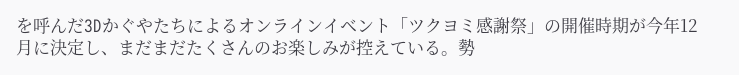を呼んだ3Dかぐやたちによるオンラインイベント「ツクヨミ感謝祭」の開催時期が今年12月に決定し、まだまだたくさんのお楽しみが控えている。勢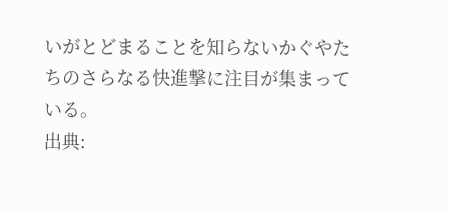いがとどまることを知らないかぐやたちのさらなる快進撃に注目が集まっている。
出典: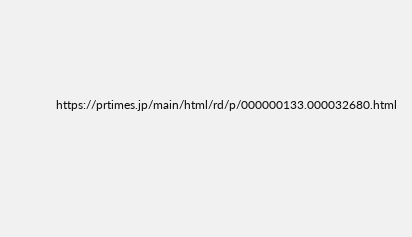https://prtimes.jp/main/html/rd/p/000000133.000032680.html